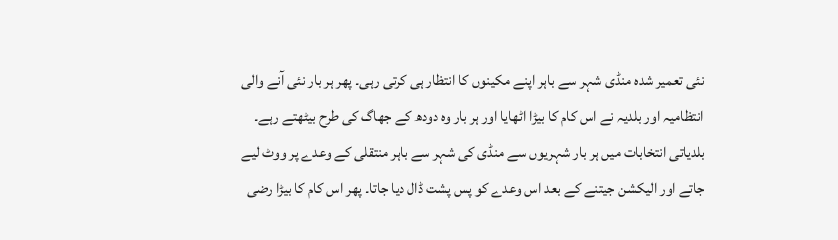نئی تعمیر شدہ منڈی شہر سے باہر اپنے مکینوں کا انتظار ہی کرتی رہی۔ پھر ہر بار نئی آنے والی انتظامیہ اور بلدیہ نے اس کام کا بیڑا اٹھایا اور ہر بار وہ دودھ کے جھاگ کی طرح بیٹھتے رہے۔ بلدیاتی انتخابات میں ہر بار شہریوں سے منڈی کی شہر سے باہر منتقلی کے وعدے پر ووٹ لیے جاتے اور الیکشن جیتنے کے بعد اس وعدے کو پس پشت ڈال دیا جاتا۔ پھر اس کام کا بیڑا رضی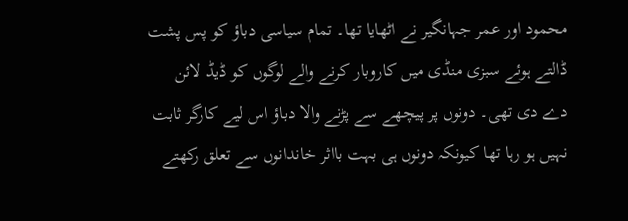محمود اور عمر جہانگیر نے اٹھایا تھا۔ تمام سیاسی دباؤ کو پس پشت ڈالتے ہوئے سبزی منڈی میں کاروبار کرنے والے لوگوں کو ڈیڈ لائن دے دی تھی۔ دونوں پر پیچھے سے پڑنے والا دباؤ اس لیے کارگر ثابت نہیں ہو رہا تھا کیونکہ دونوں ہی بہت بااثر خاندانوں سے تعلق رکھتے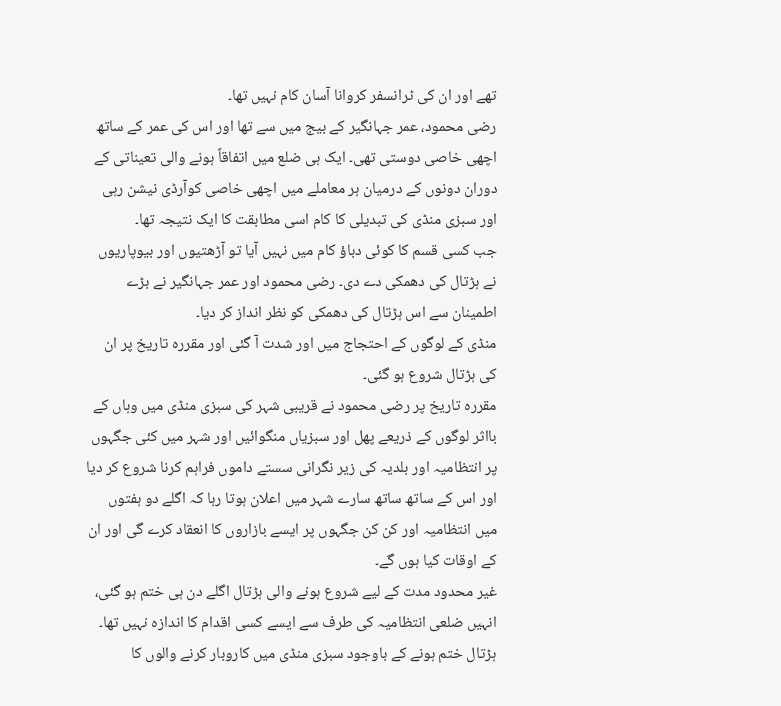تھے اور ان کی ٹرانسفر کروانا آسان کام نہیں تھا۔
رضی محمود، عمر جہانگیر کے بیج میں سے تھا اور اس کی عمر کے ساتھ اچھی خاصی دوستی تھی۔ ایک ہی ضلع میں اتفاقاً ہونے والی تعیناتی کے دوران دونوں کے درمیان ہر معاملے میں اچھی خاصی کوآرڈی نیشن رہی اور سبزی منڈی کی تبدیلی کا کام اسی مطابقت کا ایک نتیجہ تھا۔
جب کسی قسم کا کوئی دباؤ کام میں نہیں آیا تو آڑھتیوں اور بیوپاریوں نے ہڑتال کی دھمکی دے دی۔ رضی محمود اور عمر جہانگیر نے بڑے اطمینان سے اس ہڑتال کی دھمکی کو نظر انداز کر دیا۔
منڈی کے لوگوں کے احتجاج میں اور شدت آ گئی اور مقررہ تاریخ پر ان کی ہڑتال شروع ہو گئی۔
مقررہ تاریخ پر رضی محمود نے قریبی شہر کی سبزی منڈی میں وہاں کے بااثر لوگوں کے ذریعے پھل اور سبزیاں منگوائیں اور شہر میں کئی جگہوں پر انتظامیہ اور بلدیہ کی زیر نگرانی سستے داموں فراہم کرنا شروع کر دیا اور اس کے ساتھ ساتھ سارے شہر میں اعلان ہوتا رہا کہ اگلے دو ہفتوں میں انتظامیہ اور کن کن جگہوں پر ایسے بازاروں کا انعقاد کرے گی اور ان کے اوقات کیا ہوں گے۔
غیر محدود مدت کے لیے شروع ہونے والی ہڑتال اگلے دن ہی ختم ہو گئی، انہیں ضلعی انتظامیہ کی طرف سے ایسے کسی اقدام کا اندازہ نہیں تھا۔
ہڑتال ختم ہونے کے باوجود سبزی منڈی میں کاروبار کرنے والوں کا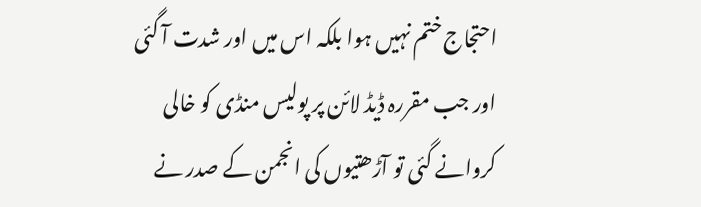احتجاج ختم نہیں ہوا بلکہ اس میں اور شدت آ گئی اور جب مقررہ ڈیڈ لائن پر پولیس منڈی کو خالی کروانے گئی تو آڑھتیوں کی انجمن کے صدر نے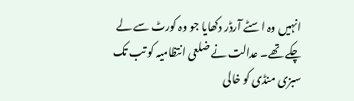انہیں وہ اسٹے آرڈر دکھایا جو وہ کورٹ سے لے چکے تھے۔ عدالت نے ضلعی انتظامیہ کو تب تک سبزی منڈی کو خالی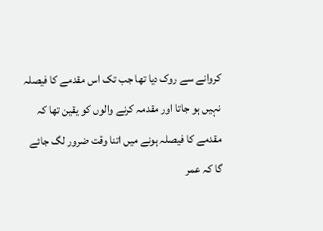کروانے سے روک دیا تھا جب تک اس مقدمے کا فیصلہ نہیں ہو جاتا اور مقدمہ کرنے والوں کو یقین تھا کہ مقدمے کا فیصلہ ہونے میں اتنا وقت ضرور لگ جائے گا کہ عمر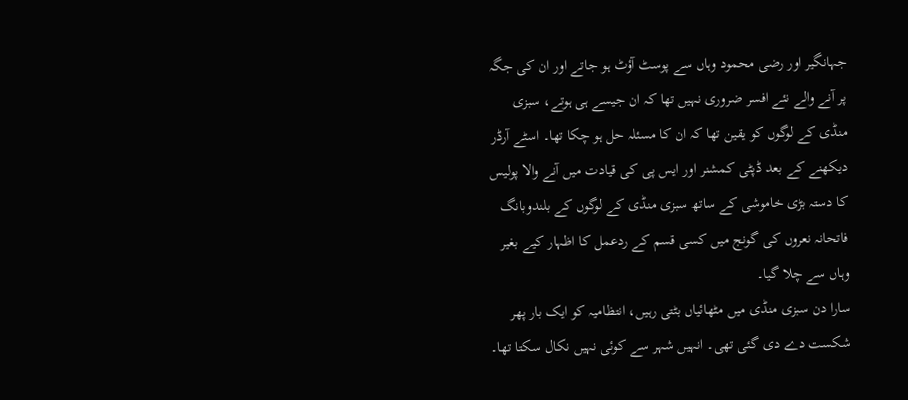جہانگیر اور رضی محمود وہاں سے پوسٹ آؤٹ ہو جاتے اور ان کی جگہ پر آنے والے نئے افسر ضروری نہیں تھا کہ ان جیسے ہی ہوتے، سبزی منڈی کے لوگوں کو یقین تھا کہ ان کا مسئلہ حل ہو چکا تھا۔ اسٹے آرڈر دیکھنے کے بعد ڈپٹی کمشنر اور ایس پی کی قیادت میں آنے والا پولیس کا دستہ بڑی خاموشی کے ساتھ سبزی منڈی کے لوگوں کے بلندوبانگ فاتحانہ نعروں کی گونج میں کسی قسم کے ردعمل کا اظہار کیے بغیر وہاں سے چلا گیا۔
سارا دن سبزی منڈی میں مٹھائیاں بٹتی رہیں، انتظامیہ کو ایک بار پھر شکست دے دی گئی تھی۔ انہیں شہر سے کوئی نہیں نکال سکتا تھا۔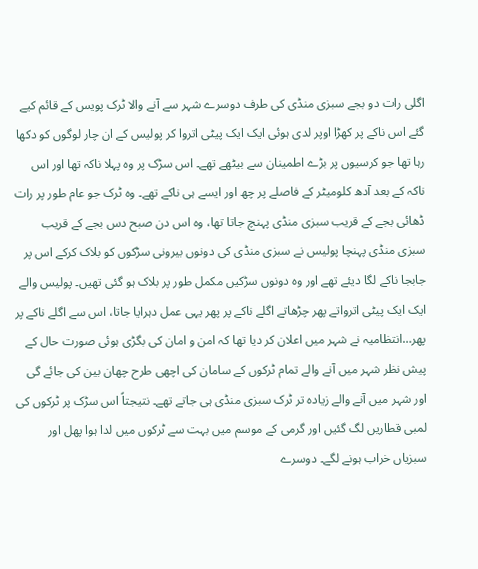اگلی رات دو بجے سبزی منڈی کی طرف دوسرے شہر سے آنے والا ٹرک پویس کے قائم کیے گئے اس ناکے پر کھڑا اوپر لدی ہوئی ایک ایک پیٹی اتروا کر پولیس کے ان چار لوگوں کو دکھا رہا تھا جو کرسیوں پر بڑے اطمینان سے بیٹھے تھے۔ اس سڑک پر وہ پہلا ناکہ تھا اور اس ناکہ کے بعد آدھ کلومیٹر کے فاصلے پر چھ اور ایسے ہی ناکے تھے۔ وہ ٹرک جو عام طور پر رات ڈھائی بجے کے قریب سبزی منڈی پہنچ جاتا تھا، وہ اس دن صبح دس بجے کے قریب سبزی منڈی پہنچا پولیس نے سبزی منڈی کی دونوں بیرونی سڑکوں کو بلاک کرکے اس پر جابجا ناکے لگا دیئے تھے اور وہ دونوں سڑکیں مکمل طور پر بلاک ہو گئی تھیں۔ پولیس والے ایک ایک پیٹی اترواتے پھر چڑھاتے اگلے ناکے پر پھر یہی عمل دہرایا جاتا، اس سے اگلے ناکے پر پھر…انتظامیہ نے شہر میں اعلان کر دیا تھا کہ امن و امان کی بگڑی ہوئی صورت حال کے پیش نظر شہر میں آنے والے تمام ٹرکوں کے سامان کی اچھی طرح چھان بین کی جائے گی اور شہر میں آنے والے زیادہ تر ٹرک سبزی منڈی ہی جاتے تھے۔ نتیجتاً اس سڑک پر ٹرکوں کی لمبی قطاریں لگ گئیں اور گرمی کے موسم میں بہت سے ٹرکوں میں لدا ہوا پھل اور سبزیاں خراب ہونے لگے۔ دوسرے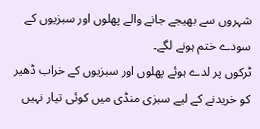شہروں سے بھیجے جانے والے پھلوں اور سبزیوں کے سودے ختم ہونے لگے۔
ٹرکوں پر لدے ہوئے پھلوں اور سبزیوں کے خراب ڈھیر کو خریدنے کے لیے سبزی منڈی میں کوئی تیار نہیں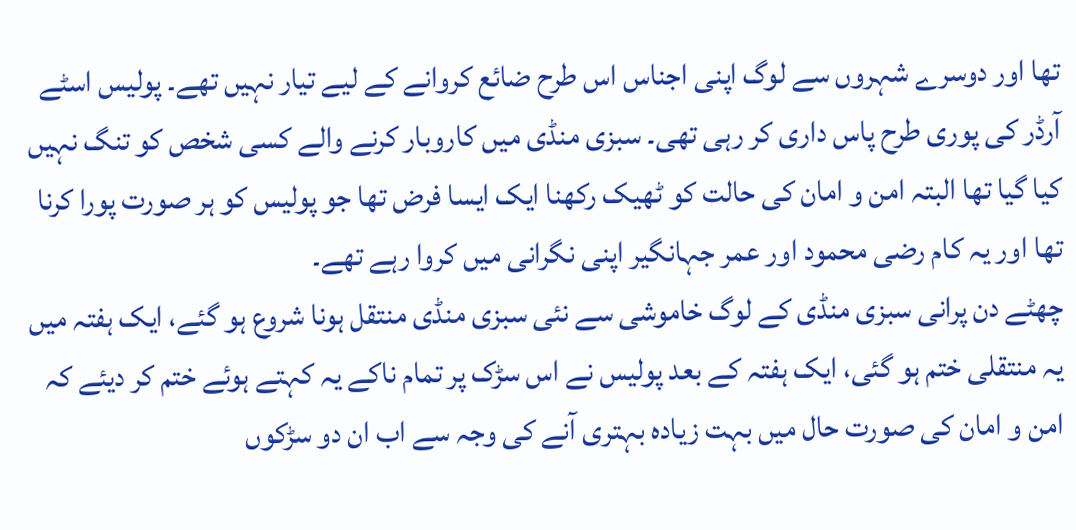تھا اور دوسرے شہروں سے لوگ اپنی اجناس اس طرح ضائع کروانے کے لیے تیار نہیں تھے۔ پولیس اسٹے آرڈر کی پوری طرح پاس داری کر رہی تھی۔ سبزی منڈی میں کاروبار کرنے والے کسی شخص کو تنگ نہیں کیا گیا تھا البتہ امن و امان کی حالت کو ٹھیک رکھنا ایک ایسا فرض تھا جو پولیس کو ہر صورت پورا کرنا تھا اور یہ کام رضی محمود اور عمر جہانگیر اپنی نگرانی میں کروا رہے تھے۔
چھٹے دن پرانی سبزی منڈی کے لوگ خاموشی سے نئی سبزی منڈی منتقل ہونا شروع ہو گئے، ایک ہفتہ میں یہ منتقلی ختم ہو گئی، ایک ہفتہ کے بعد پولیس نے اس سڑک پر تمام ناکے یہ کہتے ہوئے ختم کر دیئے کہ امن و امان کی صورت حال میں بہت زیادہ بہتری آنے کی وجہ سے اب ان دو سڑکوں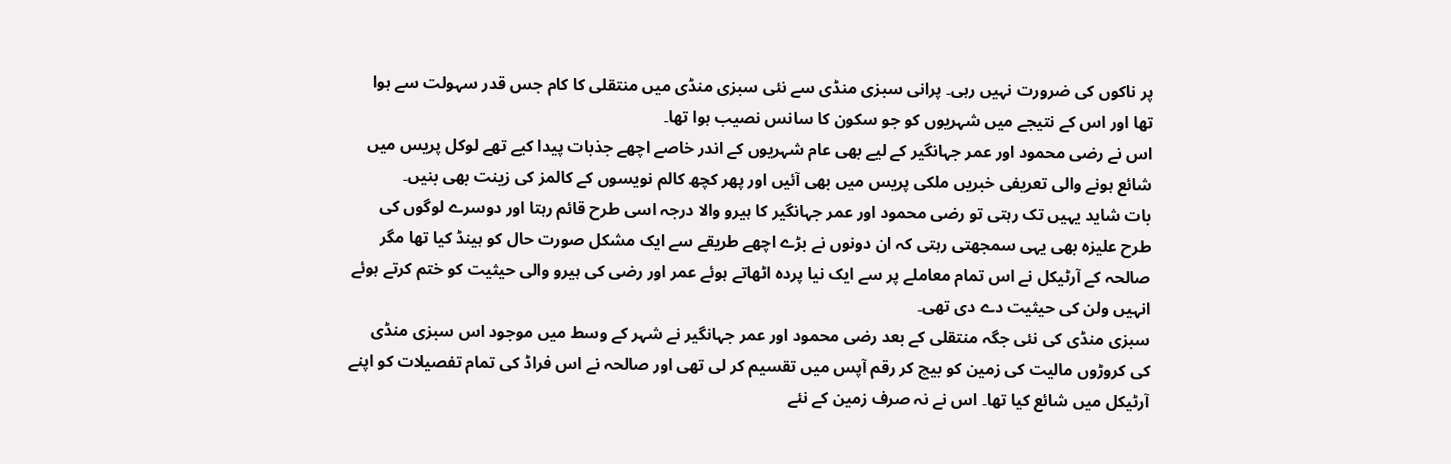پر ناکوں کی ضرورت نہیں رہی۔ پرانی سبزی منڈی سے نئی سبزی منڈی میں منتقلی کا کام جس قدر سہولت سے ہوا تھا اور اس کے نتیجے میں شہریوں کو جو سکون کا سانس نصیب ہوا تھا۔
اس نے رضی محمود اور عمر جہانگیر کے لیے بھی عام شہریوں کے اندر خاصے اچھے جذبات پیدا کیے تھے لوکل پریس میں شائع ہونے والی تعریفی خبریں ملکی پریس میں بھی آئیں اور پھر کچھ کالم نویسوں کے کالمز کی زینت بھی بنیں۔
بات شاید یہیں تک رہتی تو رضی محمود اور عمر جہانگیر کا ہیرو والا درجہ اسی طرح قائم رہتا اور دوسرے لوگوں کی طرح علیزہ بھی یہی سمجھتی رہتی کہ ان دونوں نے بڑے اچھے طریقے سے ایک مشکل صورت حال کو ہینڈ کیا تھا مگر صالحہ کے آرٹیکل نے اس تمام معاملے پر سے ایک نیا پردہ اٹھاتے ہوئے عمر اور رضی کی ہیرو والی حیثیت کو ختم کرتے ہوئے انہیں ولن کی حیثیت دے دی تھی۔
سبزی منڈی کی نئی جگہ منتقلی کے بعد رضی محمود اور عمر جہانگیر نے شہر کے وسط میں موجود اس سبزی منڈی کی کروڑوں مالیت کی زمین کو بیچ کر رقم آپس میں تقسیم کر لی تھی اور صالحہ نے اس فراڈ کی تمام تفصیلات کو اپنے آرٹیکل میں شائع کیا تھا۔ اس نے نہ صرف زمین کے نئے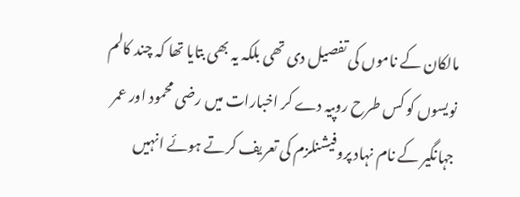مالکان کے ناموں کی تفصیل دی تھی بلکہ یہ بھی بتایا تھا کہ چند کالم نویسوں کو کس طرح روپیہ دے کر اخبارات میں رضی محمود اور عمر جہانگیر کے نام نہاد پروفیشنلزم کی تعریف کرتے ہوئے انہیں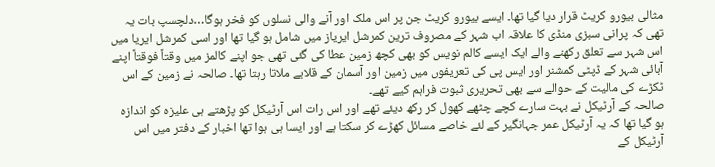مثالی بیورو کریٹ قرار دیا گیا تھا۔ ایسے بیورو کریٹ جن پر اس ملک اور آنے والی نسلوں کو فخر ہوگا…دلچسپ بات یہ تھی کہ پرانی سبزی منڈی کا علاقہ اب شہر کے مصروف ترین کمرشل ایریاز میں شامل ہو گیا تھا اور اسی کمرشل ایریا میں اس شہر سے تعلق رکھنے والے ایک ایسے کالم نویس کو بھی کچھ زمین عطا کی گئی تھی جو اپنے کالمز میں وقتاً فوقتاً اپنے آبائی شہر کے ڈپٹی کمشنر اور ایس پی کی تعریفوں میں زمین اور آسمان کے قلابے ملاتا رہتا تھا۔ صالحہ نے زمین کے اس ٹکڑے کی مالیت کے حوالے سے بھی تحریری ثبوت فراہم کیے تھے۔
صالحہ کے آرٹیکل نے بہت سارے کچے چٹھے کھول کر رکھ دیئے تھے اور اس رات اس آرٹیکل کو پڑھتے ہی علیزہ کو اندازہ ہو گیا تھا کہ یہ آرٹیکل عمر جہانگیر کے لئے خاصے مسائل کھڑے کر سکتا ہے اور ایسا ہی ہوا تھا اخبار کے دفتر میں اس آرٹیکل کے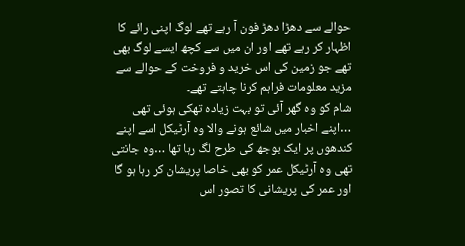حوالے سے دھڑا دھڑ فون آ رہے تھے لوگ اپنی رائے کا اظہار کر رہے تھے اور ان میں سے کچھ ایسے لوگ بھی تھے جو زمین کی اس خرید و فروخت کے حوالے سے مزید معلومات فراہم کرنا چاہتے تھے۔
شام کو وہ گھر آئی تو بہت زیادہ تھکی ہوئی تھی …اپنے اخبار میں شائع ہونے والا وہ آرٹیکل اسے اپنے کندھوں پر ایک بوجھ کی طرح لگ رہا تھا …وہ جانتی تھی وہ آرٹیکل عمر کو بھی خاصا پریشان کر رہا ہو گا اور عمر کی پریشانی کا تصور اس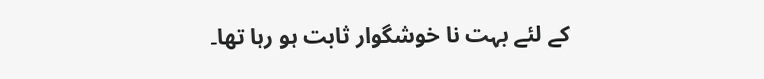کے لئے بہت نا خوشگوار ثابت ہو رہا تھا۔